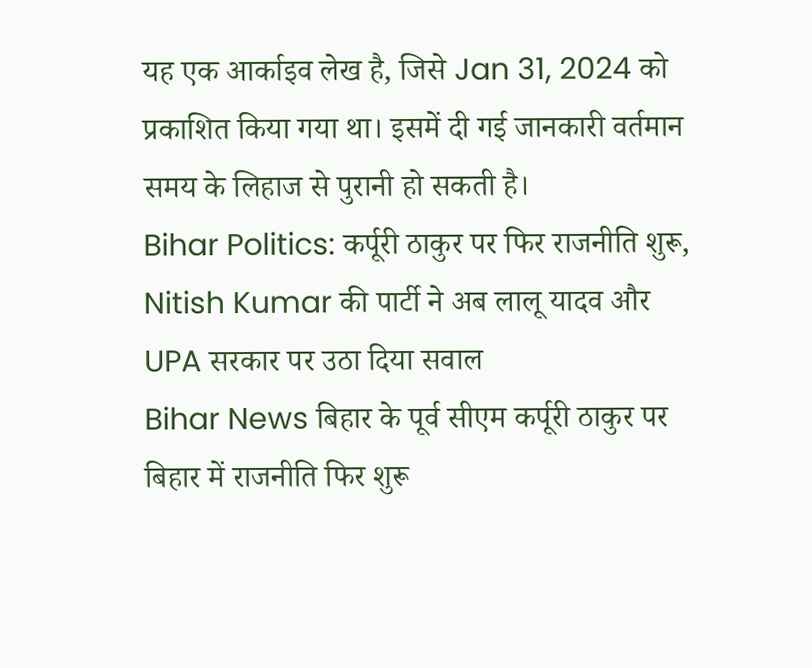यह एक आर्काइव लेख है, जिसे Jan 31, 2024 को प्रकाशित किया गया था। इसमें दी गई जानकारी वर्तमान समय के लिहाज से पुरानी हो सकती है।
Bihar Politics: कर्पूरी ठाकुर पर फिर राजनीति शुरू, Nitish Kumar की पार्टी ने अब लालू यादव और UPA सरकार पर उठा दिया सवाल
Bihar News बिहार के पूर्व सीएम कर्पूरी ठाकुर पर बिहार में राजनीति फिर शुरू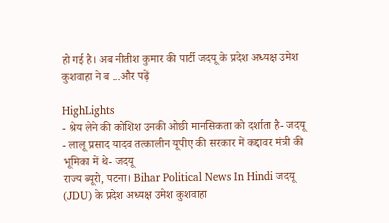हो गई है। अब नीतीश कुमार की पार्टी जदयू के प्रदेश अध्यक्ष उमेश कुशवाहा ने ब ...और पढ़ें

HighLights
- श्रेय लेने की कोशिश उनकी ओछी मानसिकता को दर्शाता है- जदयू
- लालू प्रसाद यादव तत्कालीन यूपीए की सरकार में कद्दावर मंत्री की भूमिका में थे- जदयू
राज्य ब्यूरो, पटना। Bihar Political News In Hindi जदयू (JDU) के प्रदेश अध्यक्ष उमेश कुशवाहा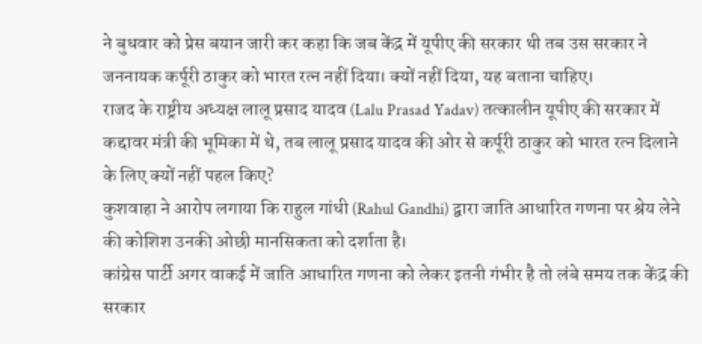ने बुधवार को प्रेस बयान जारी कर कहा कि जब केंद्र में यूपीए की सरकार थी तब उस सरकार ने जननायक कर्पूरी ठाकुर को भारत रत्न नहीं दिया। क्यों नहीं दिया, यह बताना चाहिए।
राजद के राष्ट्रीय अध्यक्ष लालू प्रसाद यादव (Lalu Prasad Yadav) तत्कालीन यूपीए की सरकार में कद्दावर मंत्री की भूमिका में थे, तब लालू प्रसाद यादव की ओर से कर्पूरी ठाकुर को भारत रत्न दिलाने के लिए क्यों नहीं पहल किए?
कुशवाहा ने आरोप लगाया कि राहुल गांधी (Rahul Gandhi) द्वारा जाति आधारित गणना पर श्रेय लेने की कोशिश उनकी ओछी मानसिकता को दर्शाता है।
कांग्रेस पार्टी अगर वाकई में जाति आधारित गणना को लेकर इतनी गंभीर है तो लंबे समय तक केंद्र की सरकार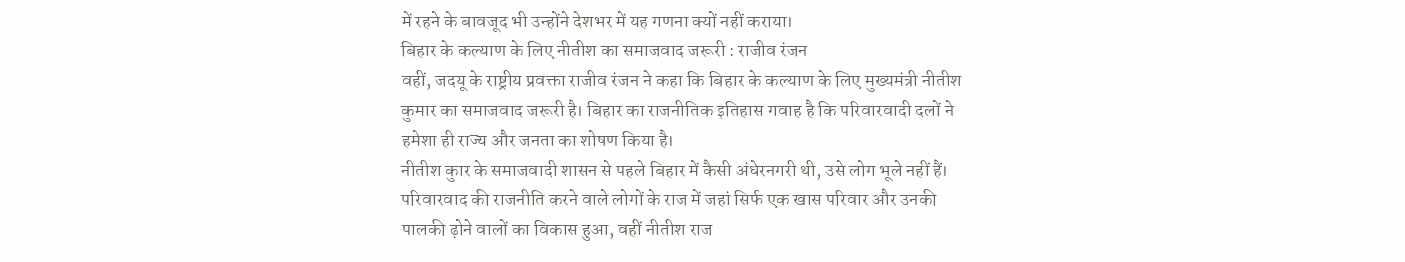में रहने के बावजूद भी उन्होंने देशभर में यह गणना क्यों नहीं कराया।
बिहार के कल्याण के लिए नीतीश का समाजवाद जरूरी : राजीव रंजन
वहीं, जदयू के राष्ट्रीय प्रवक्ता राजीव रंजन ने कहा कि बिहार के कल्याण के लिए मुख्यमंत्री नीतीश कुमार का समाजवाद जरूरी है। बिहार का राजनीतिक इतिहास गवाह है कि परिवारवादी दलों ने हमेशा ही राज्य और जनता का शोषण किया है।
नीतीश कुार के समाजवादी शासन से पहले बिहार में कैसी अंधेरनगरी थी, उसे लोग भूले नहीं हैं। परिवारवाद की राजनीति करने वाले लोगों के राज में जहां सिर्फ एक खास परिवार और उनकी पालकी ढ़ोने वालों का विकास हुआ, वहीं नीतीश राज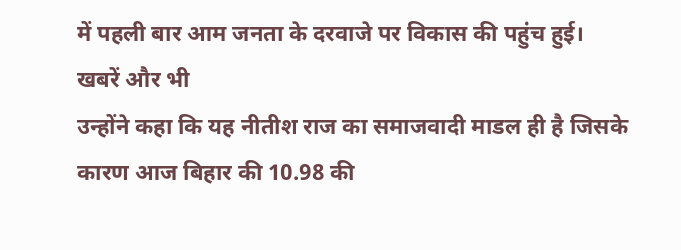में पहली बार आम जनता के दरवाजे पर विकास की पहुंच हुई।
खबरें और भी
उन्होंने कहा कि यह नीतीश राज का समाजवादी माडल ही है जिसके कारण आज बिहार की 10.98 की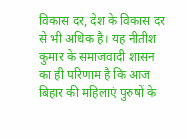विकास दर, देश के विकास दर से भी अधिक है। यह नीतीश कुमार के समाजवादी शासन का ही परिणाम है कि आज बिहार की महिलाएं पुरुषों के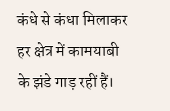कंधे से कंधा मिलाकर हर क्षेत्र में कामयाबी के झंडे गाड़ रहीं हैं।